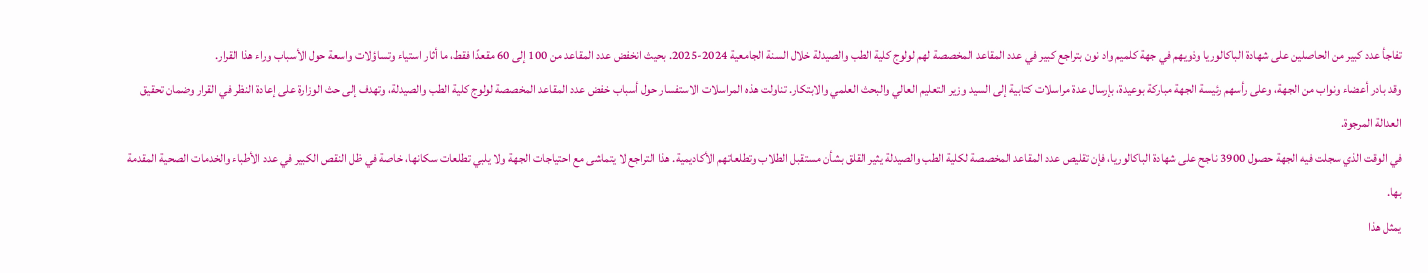تفاجأ عدد كبير من الحاصلين على شهادة الباكالوريا وذويهم في جهة كلميم واد نون بتراجع كبير في عدد المقاعد المخصصة لهم لولوج كلية الطب والصيدلة خلال السنة الجامعية 2024-2025. بحيث انخفض عدد المقاعد من 100 إلى 60 مقعدًا فقط، ما أثار استياء وتساؤلات واسعة حول الأسباب وراء هذا القرار.
وقد بادر أعضاء ونواب من الجهة، وعلى رأسهم رئيسة الجهة مباركة بوعيدة، بإرسال عدة مراسلات كتابية إلى السيد وزير التعليم العالي والبحث العلمي والابتكار. تناولت هذه المراسلات الاستفسار حول أسباب خفض عدد المقاعد المخصصة لولوج كلية الطب والصيدلة، وتهدف إلى حث الوزارة على إعادة النظر في القرار وضمان تحقيق العدالة المرجوة.
في الوقت الذي سجلت فيه الجهة حصول 3900 ناجح على شهادة الباكالوريا، فإن تقليص عدد المقاعد المخصصة لكلية الطب والصيدلة يثير القلق بشأن مستقبل الطلاب وتطلعاتهم الأكاديمية. هذا التراجع لا يتماشى مع احتياجات الجهة ولا يلبي تطلعات سكانها، خاصة في ظل النقص الكبير في عدد الأطباء والخدمات الصحية المقدمة بها.
يمثل هذا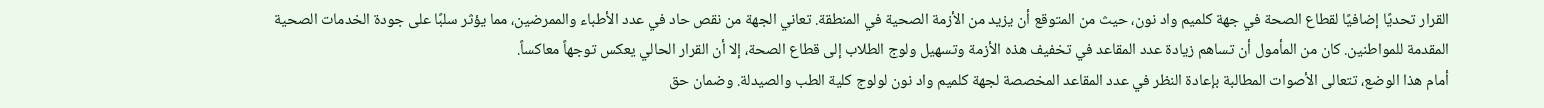القرار تحديًا إضافيًا لقطاع الصحة في جهة كلميم واد نون، حيث من المتوقع أن يزيد من الأزمة الصحية في المنطقة. تعاني الجهة من نقص حاد في عدد الأطباء والممرضين، مما يؤثر سلبًا على جودة الخدمات الصحية المقدمة للمواطنين. كان من المأمول أن تساهم زيادة عدد المقاعد في تخفيف هذه الأزمة وتسهيل ولوج الطلاب إلى قطاع الصحة، إلا أن القرار الحالي يعكس توجهاً معاكساً.
أمام هذا الوضع، تتعالى الأصوات المطالبة بإعادة النظر في عدد المقاعد المخصصة لجهة كلميم واد نون لولوج كلية الطب والصيدلة. وضمان حق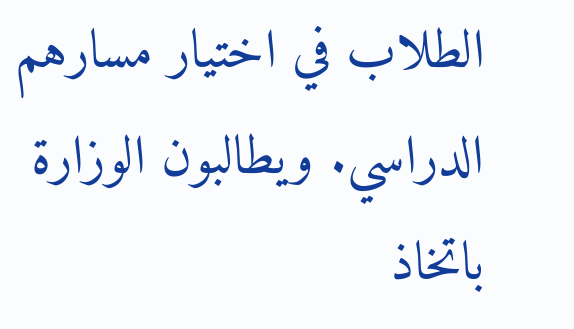الطلاب في اختيار مسارهم الدراسي. ويطالبون الوزارة باتخاذ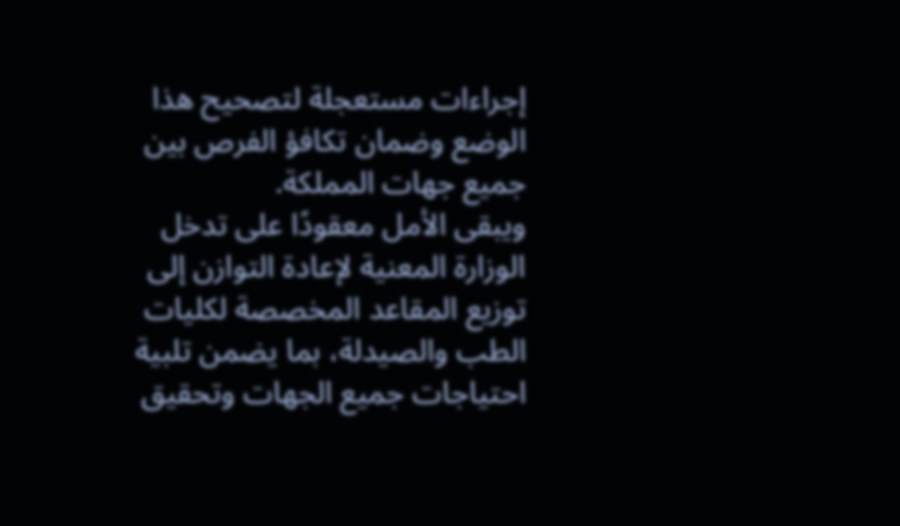إجراءات مستعجلة لتصحيح هذا الوضع وضمان تكافؤ الفرص بين جميع جهات المملكة.
ويبقى الأمل معقودًا على تدخل الوزارة المعنية لإعادة التوازن إلى توزيع المقاعد المخصصة لكليات الطب والصيدلة، بما يضمن تلبية احتياجات جميع الجهات وتحقيق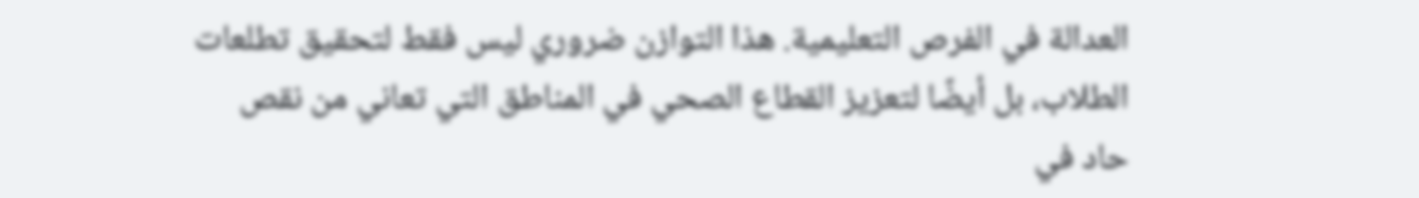العدالة في الفرص التعليمية. هذا التوازن ضروري ليس فقط لتحقيق تطلعات الطلاب، بل أيضًا لتعزيز القطاع الصحي في المناطق التي تعاني من نقص حاد في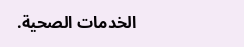الخدمات الصحية.